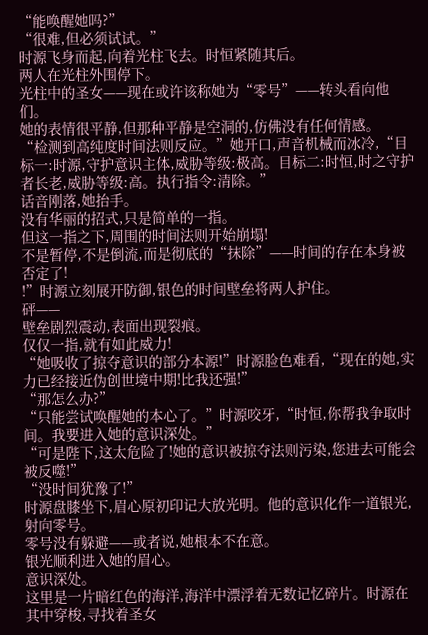“能唤醒她吗?”
“很难,但必须试试。”
时源飞身而起,向着光柱飞去。时恒紧随其后。
两人在光柱外围停下。
光柱中的圣女——现在或许该称她为“零号”——转头看向他们。
她的表情很平静,但那种平静是空洞的,仿佛没有任何情感。
“检测到高纯度时间法则反应。”她开口,声音机械而冰冷,“目标一:时源,守护意识主体,威胁等级:极高。目标二:时恒,时之守护者长老,威胁等级:高。执行指令:清除。”
话音刚落,她抬手。
没有华丽的招式,只是简单的一指。
但这一指之下,周围的时间法则开始崩塌!
不是暂停,不是倒流,而是彻底的“抹除”——时间的存在本身被否定了!
!”时源立刻展开防御,银色的时间壁垒将两人护住。
砰——
壁垒剧烈震动,表面出现裂痕。
仅仅一指,就有如此威力!
“她吸收了掠夺意识的部分本源!”时源脸色难看,“现在的她,实力已经接近伪创世境中期!比我还强!”
“那怎么办?”
“只能尝试唤醒她的本心了。”时源咬牙,“时恒,你帮我争取时间。我要进入她的意识深处。”
“可是陛下,这太危险了!她的意识被掠夺法则污染,您进去可能会被反噬!”
“没时间犹豫了!”
时源盘膝坐下,眉心原初印记大放光明。他的意识化作一道银光,射向零号。
零号没有躲避——或者说,她根本不在意。
银光顺利进入她的眉心。
意识深处。
这里是一片暗红色的海洋,海洋中漂浮着无数记忆碎片。时源在其中穿梭,寻找着圣女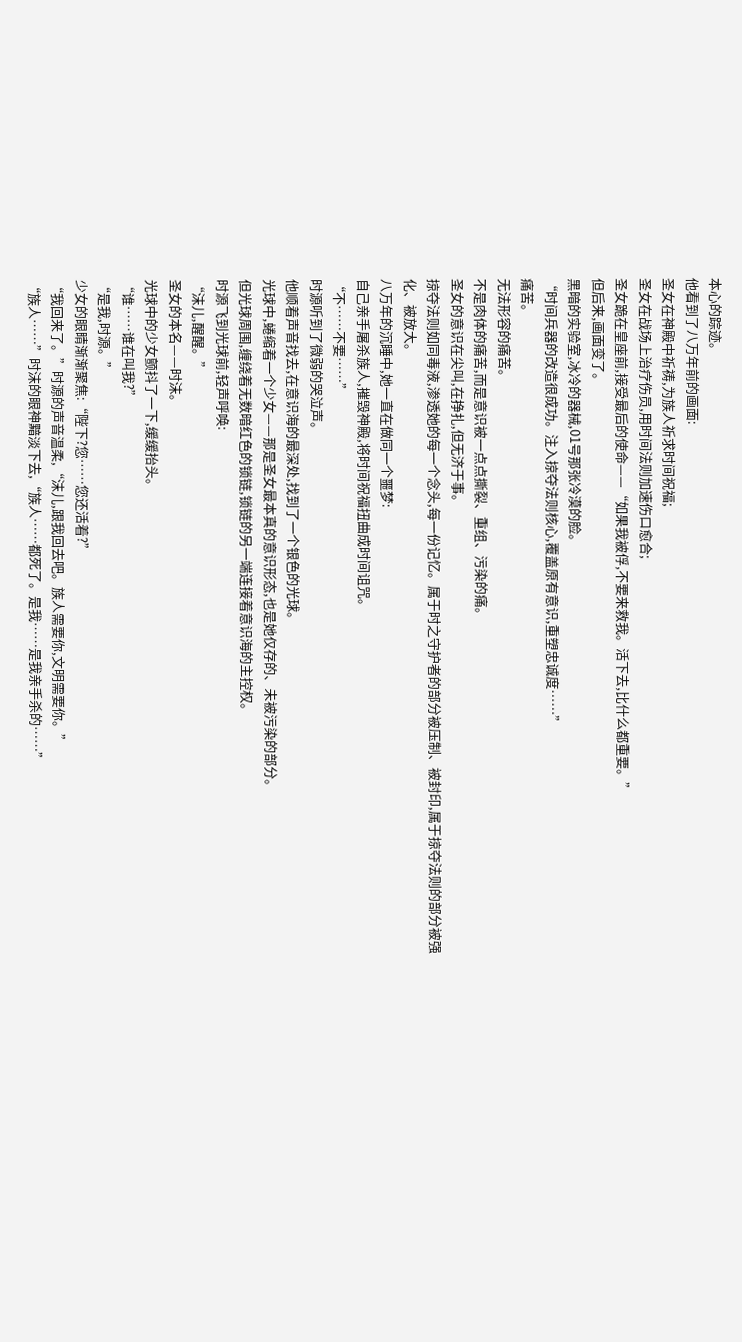本心的踪迹。
他看到了八万年前的画面:
圣女在神殿中祈祷,为族人祈求时间祝福;
圣女在战场上治疗伤员,用时间法则加速伤口愈合;
圣女跪在皇座前,接受最后的使命——“如果我被俘,不要来救我。活下去,比什么都重要。”
但后来,画面变了。
黑暗的实验室,冰冷的器械,01号那张冷漠的脸。
“时间兵器的改造很成功。注入掠夺法则核心,覆盖原有意识,重塑忠诚度……”
痛苦。
无法形容的痛苦。
不是肉体的痛苦,而是意识被一点点撕裂、重组、污染的痛。
圣女的意识在尖叫,在挣扎,但无济于事。
掠夺法则如同毒液,渗透她的每一个念头,每一份记忆。属于时之守护者的部分被压制、被封印,属于掠夺法则的部分被强化、被放大。
八万年的沉睡中,她一直在做同一个噩梦:
自己亲手屠杀族人,摧毁神殿,将时间祝福扭曲成时间诅咒。
“不……不要……”
时源听到了微弱的哭泣声。
他顺着声音找去,在意识海的最深处,找到了一个银色的光球。
光球中,蜷缩着一个少女——那是圣女最本真的意识形态,也是她仅存的、未被污染的部分。
但光球周围,缠绕着无数暗红色的锁链,锁链的另一端连接着意识海的主控权。
时源飞到光球前,轻声呼唤:
“沫儿,醒醒。”
圣女的本名——时沫。
光球中的少女颤抖了一下,缓缓抬头。
“谁……谁在叫我?”
“是我,时源。”
少女的眼睛渐渐聚焦:“陛下?您……您还活着?”
“我回来了。”时源的声音温柔,“沫儿,跟我回去吧。族人需要你,文明需要你。”
“族人……”时沫的眼神黯淡下去,“族人……都死了。是我……是我亲手杀的……”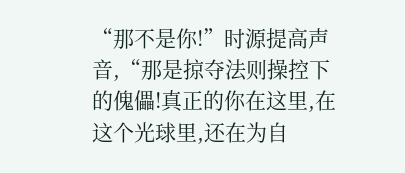“那不是你!”时源提高声音,“那是掠夺法则操控下的傀儡!真正的你在这里,在这个光球里,还在为自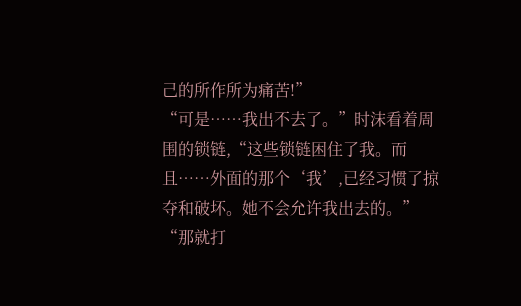己的所作所为痛苦!”
“可是……我出不去了。”时沫看着周围的锁链,“这些锁链困住了我。而且……外面的那个‘我’,已经习惯了掠夺和破坏。她不会允许我出去的。”
“那就打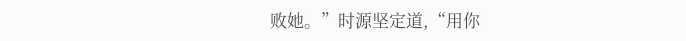败她。”时源坚定道,“用你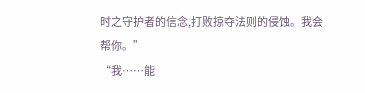时之守护者的信念,打败掠夺法则的侵蚀。我会帮你。”
“我……能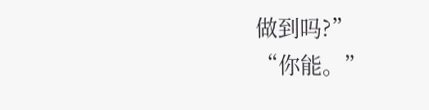做到吗?”
“你能。”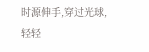时源伸手,穿过光球,轻轻